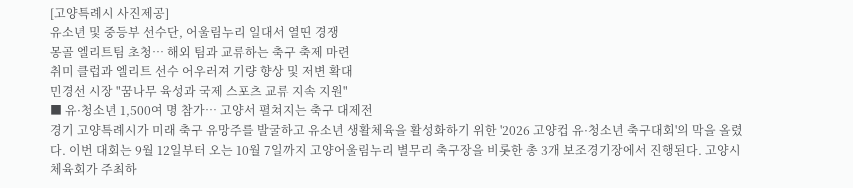[고양특례시 사진제공]
유소년 및 중등부 선수단, 어울림누리 일대서 열띤 경쟁
몽골 엘리트팀 초청… 해외 팀과 교류하는 축구 축제 마련
취미 클럽과 엘리트 선수 어우러져 기량 향상 및 저변 확대
민경선 시장 "꿈나무 육성과 국제 스포츠 교류 지속 지원"
■ 유·청소년 1,500여 명 참가… 고양서 펼쳐지는 축구 대제전
경기 고양특례시가 미래 축구 유망주를 발굴하고 유소년 생활체육을 활성화하기 위한 '2026 고양컵 유·청소년 축구대회'의 막을 올렸다. 이번 대회는 9월 12일부터 오는 10월 7일까지 고양어울림누리 별무리 축구장을 비롯한 총 3개 보조경기장에서 진행된다. 고양시체육회가 주최하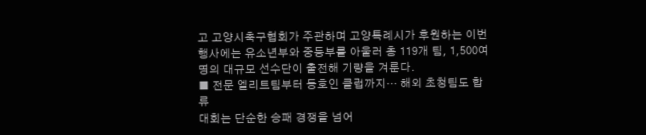고 고양시축구협회가 주관하며 고양특례시가 후원하는 이번 행사에는 유소년부와 중등부를 아울러 총 119개 팀, 1,500여 명의 대규모 선수단이 출전해 기량을 겨룬다.
■ 전문 엘리트팀부터 동호인 클럽까지… 해외 초청팀도 합류
대회는 단순한 승패 경쟁을 넘어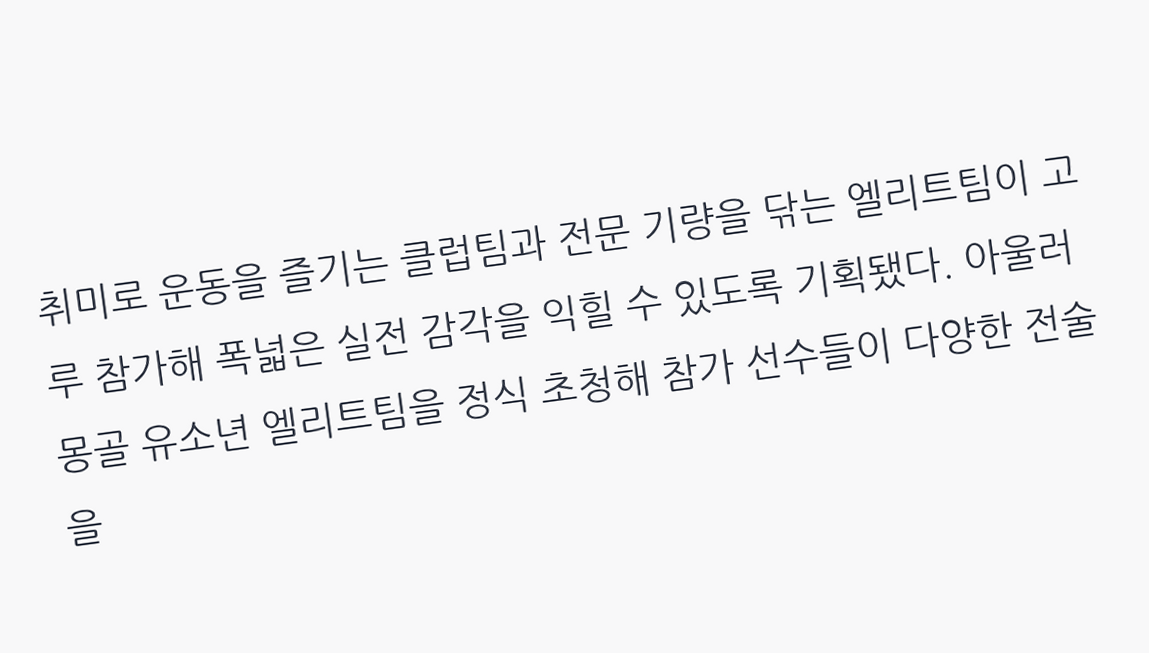취미로 운동을 즐기는 클럽팀과 전문 기량을 닦는 엘리트팀이 고루 참가해 폭넓은 실전 감각을 익힐 수 있도록 기획됐다. 아울러 몽골 유소년 엘리트팀을 정식 초청해 참가 선수들이 다양한 전술을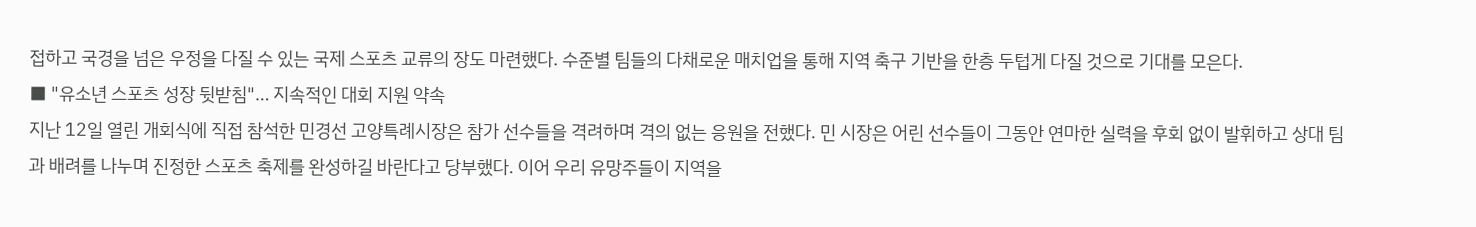접하고 국경을 넘은 우정을 다질 수 있는 국제 스포츠 교류의 장도 마련했다. 수준별 팀들의 다채로운 매치업을 통해 지역 축구 기반을 한층 두텁게 다질 것으로 기대를 모은다.
■ "유소년 스포츠 성장 뒷받침"… 지속적인 대회 지원 약속
지난 12일 열린 개회식에 직접 참석한 민경선 고양특례시장은 참가 선수들을 격려하며 격의 없는 응원을 전했다. 민 시장은 어린 선수들이 그동안 연마한 실력을 후회 없이 발휘하고 상대 팀과 배려를 나누며 진정한 스포츠 축제를 완성하길 바란다고 당부했다. 이어 우리 유망주들이 지역을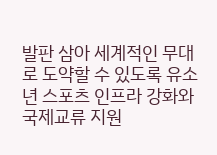발판 삼아 세계적인 무대로 도약할 수 있도록 유소년 스포츠 인프라 강화와 국제교류 지원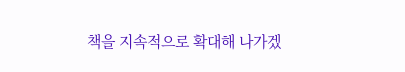책을 지속적으로 확대해 나가겠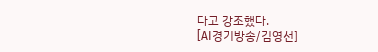다고 강조했다.
[AI경기방송/김영선]